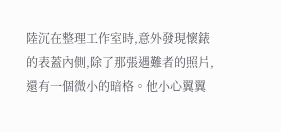陸沉在整理工作室時,意外發現懷錶的表蓋內側,除了那張遇難者的照片,還有一個微小的暗格。他小心翼翼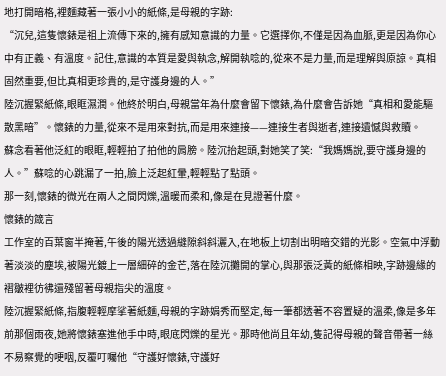地打開暗格,裡麵藏著一張小小的紙條,是母親的字跡:
“沉兒,這隻懷錶是祖上流傳下來的,擁有感知意識的力量。它選擇你,不僅是因為血脈,更是因為你心中有正義、有溫度。記住,意識的本質是愛與執念,解開執唸的,從來不是力量,而是理解與原諒。真相固然重要,但比真相更珍貴的,是守護身邊的人。”
陸沉握緊紙條,眼眶濕潤。他終於明白,母親當年為什麼會留下懷錶,為什麼會告訴她“真相和愛能驅散黑暗”。懷錶的力量,從來不是用來對抗,而是用來連接——連接生者與逝者,連接遺憾與救贖。
蘇念看著他泛紅的眼眶,輕輕拍了拍他的肩膀。陸沉抬起頭,對她笑了笑:“我媽媽說,要守護身邊的人。”蘇唸的心跳漏了一拍,臉上泛起紅暈,輕輕點了點頭。
那一刻,懷錶的微光在兩人之間閃爍,溫暖而柔和,像是在見證著什麼。
懷錶的箴言
工作室的百葉窗半掩著,午後的陽光透過縫隙斜斜灑入,在地板上切割出明暗交錯的光影。空氣中浮動著淡淡的塵埃,被陽光鍍上一層細碎的金芒,落在陸沉攤開的掌心,與那張泛黃的紙條相映,字跡邊緣的褶皺裡彷彿還殘留著母親指尖的溫度。
陸沉握緊紙條,指腹輕輕摩挲著紙麵,母親的字跡娟秀而堅定,每一筆都透著不容置疑的溫柔,像是多年前那個雨夜,她將懷錶塞進他手中時,眼底閃爍的星光。那時他尚且年幼,隻記得母親的聲音帶著一絲不易察覺的哽咽,反覆叮囑他“守護好懷錶,守護好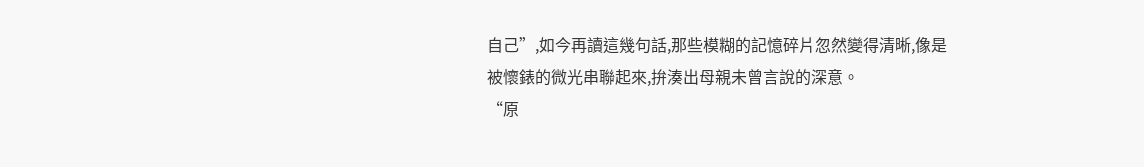自己”,如今再讀這幾句話,那些模糊的記憶碎片忽然變得清晰,像是被懷錶的微光串聯起來,拚湊出母親未曾言說的深意。
“原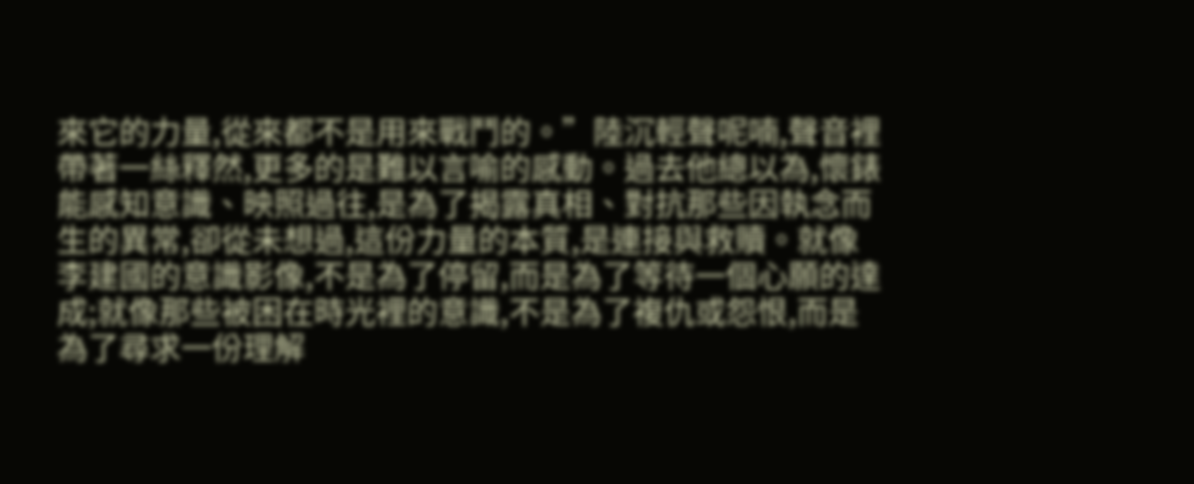來它的力量,從來都不是用來戰鬥的。”陸沉輕聲呢喃,聲音裡帶著一絲釋然,更多的是難以言喻的感動。過去他總以為,懷錶能感知意識、映照過往,是為了揭露真相、對抗那些因執念而生的異常,卻從未想過,這份力量的本質,是連接與救贖。就像李建國的意識影像,不是為了停留,而是為了等待一個心願的達成;就像那些被困在時光裡的意識,不是為了複仇或怨恨,而是為了尋求一份理解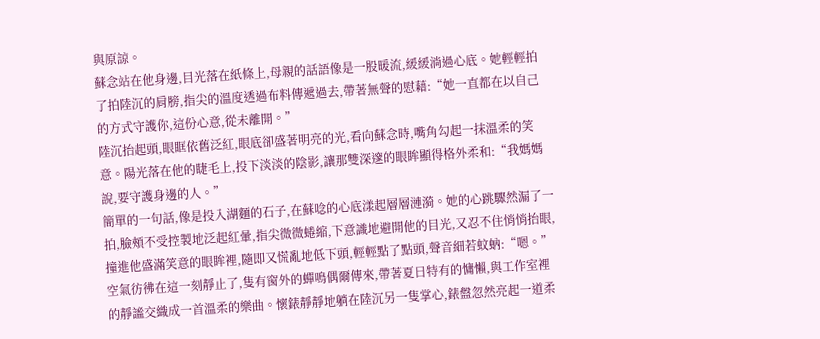與原諒。
蘇念站在他身邊,目光落在紙條上,母親的話語像是一股暖流,緩緩淌過心底。她輕輕拍了拍陸沉的肩膀,指尖的溫度透過布料傳遞過去,帶著無聲的慰藉:“她一直都在以自己的方式守護你,這份心意,從未離開。”
陸沉抬起頭,眼眶依舊泛紅,眼底卻盛著明亮的光,看向蘇念時,嘴角勾起一抹溫柔的笑意。陽光落在他的睫毛上,投下淡淡的陰影,讓那雙深邃的眼眸顯得格外柔和:“我媽媽說,要守護身邊的人。”
簡單的一句話,像是投入湖麵的石子,在蘇唸的心底漾起層層漣漪。她的心跳驟然漏了一拍,臉頰不受控製地泛起紅暈,指尖微微蜷縮,下意識地避開他的目光,又忍不住悄悄抬眼,撞進他盛滿笑意的眼眸裡,隨即又慌亂地低下頭,輕輕點了點頭,聲音細若蚊蚋:“嗯。”
空氣彷彿在這一刻靜止了,隻有窗外的蟬鳴偶爾傳來,帶著夏日特有的慵懶,與工作室裡的靜謐交織成一首溫柔的樂曲。懷錶靜靜地躺在陸沉另一隻掌心,錶盤忽然亮起一道柔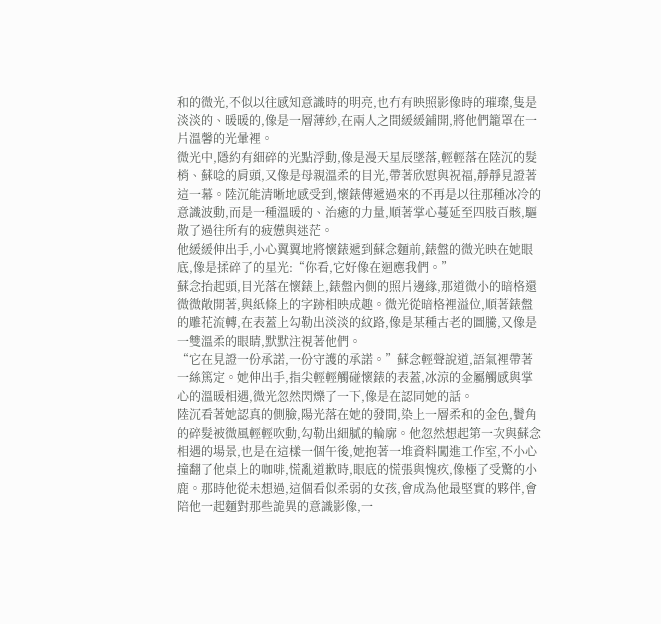和的微光,不似以往感知意識時的明亮,也冇有映照影像時的璀璨,隻是淡淡的、暖暖的,像是一層薄紗,在兩人之間緩緩鋪開,將他們籠罩在一片溫馨的光暈裡。
微光中,隱約有細碎的光點浮動,像是漫天星辰墜落,輕輕落在陸沉的髮梢、蘇唸的肩頭,又像是母親溫柔的目光,帶著欣慰與祝福,靜靜見證著這一幕。陸沉能清晰地感受到,懷錶傳遞過來的不再是以往那種冰冷的意識波動,而是一種溫暖的、治癒的力量,順著掌心蔓延至四肢百骸,驅散了過往所有的疲憊與迷茫。
他緩緩伸出手,小心翼翼地將懷錶遞到蘇念麵前,錶盤的微光映在她眼底,像是揉碎了的星光:“你看,它好像在迴應我們。”
蘇念抬起頭,目光落在懷錶上,錶盤內側的照片邊緣,那道微小的暗格還微微敞開著,與紙條上的字跡相映成趣。微光從暗格裡溢位,順著錶盤的雕花流轉,在表蓋上勾勒出淡淡的紋路,像是某種古老的圖騰,又像是一雙溫柔的眼睛,默默注視著他們。
“它在見證一份承諾,一份守護的承諾。”蘇念輕聲說道,語氣裡帶著一絲篤定。她伸出手,指尖輕輕觸碰懷錶的表蓋,冰涼的金屬觸感與掌心的溫暖相遇,微光忽然閃爍了一下,像是在認同她的話。
陸沉看著她認真的側臉,陽光落在她的發間,染上一層柔和的金色,鬢角的碎髮被微風輕輕吹動,勾勒出細膩的輪廓。他忽然想起第一次與蘇念相遇的場景,也是在這樣一個午後,她抱著一堆資料闖進工作室,不小心撞翻了他桌上的咖啡,慌亂道歉時,眼底的慌張與愧疚,像極了受驚的小鹿。那時他從未想過,這個看似柔弱的女孩,會成為他最堅實的夥伴,會陪他一起麵對那些詭異的意識影像,一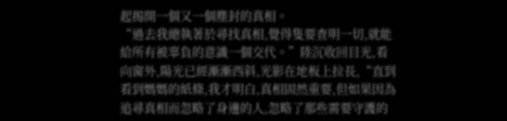起揭開一個又一個塵封的真相。
“過去我總執著於尋找真相,覺得隻要查明一切,就能給所有被辜負的意識一個交代。”陸沉收回目光,看向窗外,陽光已經漸漸西斜,光影在地板上拉長,“直到看到媽媽的紙條,我才明白,真相固然重要,但如果因為追尋真相而忽略了身邊的人,忽略了那些需要守護的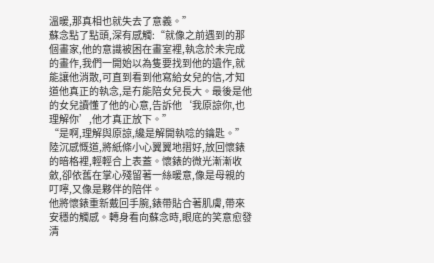溫暖,那真相也就失去了意義。”
蘇念點了點頭,深有感觸:“就像之前遇到的那個畫家,他的意識被困在畫室裡,執念於未完成的畫作,我們一開始以為隻要找到他的遺作,就能讓他消散,可直到看到他寫給女兒的信,才知道他真正的執念,是冇能陪女兒長大。最後是他的女兒讀懂了他的心意,告訴他‘我原諒你,也理解你’,他才真正放下。”
“是啊,理解與原諒,纔是解開執唸的鑰匙。”陸沉感慨道,將紙條小心翼翼地摺好,放回懷錶的暗格裡,輕輕合上表蓋。懷錶的微光漸漸收斂,卻依舊在掌心殘留著一絲暖意,像是母親的叮嚀,又像是夥伴的陪伴。
他將懷錶重新戴回手腕,錶帶貼合著肌膚,帶來安穩的觸感。轉身看向蘇念時,眼底的笑意愈發清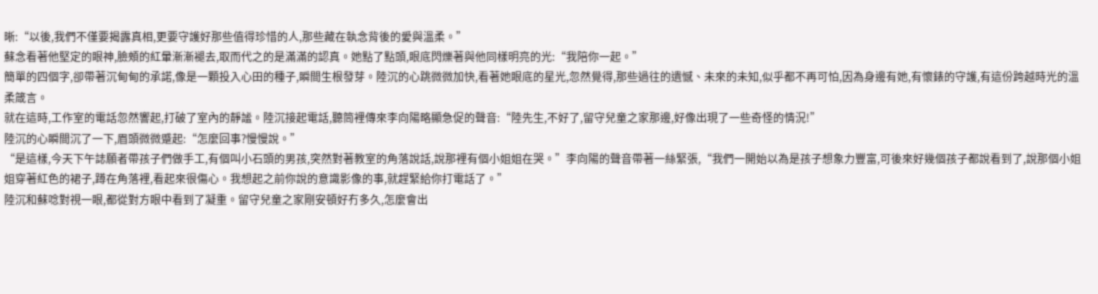晰:“以後,我們不僅要揭露真相,更要守護好那些值得珍惜的人,那些藏在執念背後的愛與溫柔。”
蘇念看著他堅定的眼神,臉頰的紅暈漸漸褪去,取而代之的是滿滿的認真。她點了點頭,眼底閃爍著與他同樣明亮的光:“我陪你一起。”
簡單的四個字,卻帶著沉甸甸的承諾,像是一顆投入心田的種子,瞬間生根發芽。陸沉的心跳微微加快,看著她眼底的星光,忽然覺得,那些過往的遺憾、未來的未知,似乎都不再可怕,因為身邊有她,有懷錶的守護,有這份跨越時光的溫柔箴言。
就在這時,工作室的電話忽然響起,打破了室內的靜謐。陸沉接起電話,聽筒裡傳來李向陽略顯急促的聲音:“陸先生,不好了,留守兒童之家那邊,好像出現了一些奇怪的情況!”
陸沉的心瞬間沉了一下,眉頭微微蹙起:“怎麼回事?慢慢說。”
“是這樣,今天下午誌願者帶孩子們做手工,有個叫小石頭的男孩,突然對著教室的角落說話,說那裡有個小姐姐在哭。”李向陽的聲音帶著一絲緊張,“我們一開始以為是孩子想象力豐富,可後來好幾個孩子都說看到了,說那個小姐姐穿著紅色的裙子,蹲在角落裡,看起來很傷心。我想起之前你說的意識影像的事,就趕緊給你打電話了。”
陸沉和蘇唸對視一眼,都從對方眼中看到了凝重。留守兒童之家剛安頓好冇多久,怎麼會出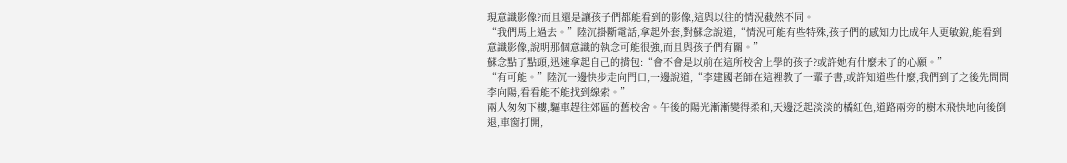現意識影像?而且還是讓孩子們都能看到的影像,這與以往的情況截然不同。
“我們馬上過去。”陸沉掛斷電話,拿起外套,對蘇念說道,“情況可能有些特殊,孩子們的感知力比成年人更敏銳,能看到意識影像,說明那個意識的執念可能很強,而且與孩子們有關。”
蘇念點了點頭,迅速拿起自己的揹包:“會不會是以前在這所校舍上學的孩子?或許她有什麼未了的心願。”
“有可能。”陸沉一邊快步走向門口,一邊說道,“李建國老師在這裡教了一輩子書,或許知道些什麼,我們到了之後先問問李向陽,看看能不能找到線索。”
兩人匆匆下樓,驅車趕往郊區的舊校舍。午後的陽光漸漸變得柔和,天邊泛起淡淡的橘紅色,道路兩旁的樹木飛快地向後倒退,車窗打開,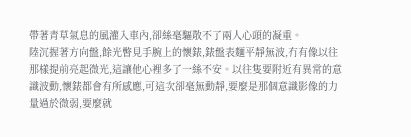帶著青草氣息的風灌入車內,卻絲毫驅散不了兩人心頭的凝重。
陸沉握著方向盤,餘光瞥見手腕上的懷錶,錶盤表麵平靜無波,冇有像以往那樣提前亮起微光,這讓他心裡多了一絲不安。以往隻要附近有異常的意識波動,懷錶都會有所感應,可這次卻毫無動靜,要麼是那個意識影像的力量過於微弱,要麼就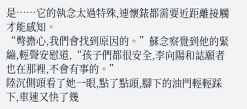是……它的執念太過特殊,連懷錶都需要近距離接觸才能感知。
“彆擔心,我們會找到原因的。”蘇念察覺到他的緊繃,輕聲安慰道,“孩子們都很安全,李向陽和誌願者也在那裡,不會有事的。”
陸沉側頭看了她一眼,點了點頭,腳下的油門輕輕踩下,車速又快了幾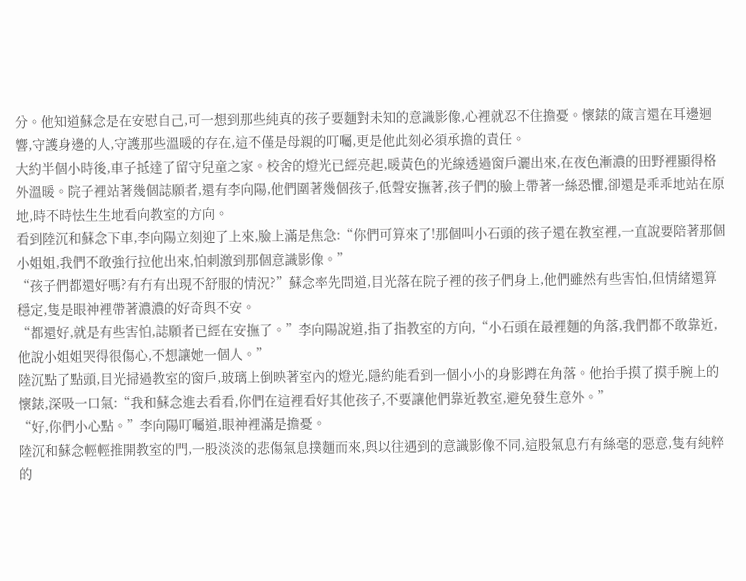分。他知道蘇念是在安慰自己,可一想到那些純真的孩子要麵對未知的意識影像,心裡就忍不住擔憂。懷錶的箴言還在耳邊迴響,守護身邊的人,守護那些溫暖的存在,這不僅是母親的叮囑,更是他此刻必須承擔的責任。
大約半個小時後,車子抵達了留守兒童之家。校舍的燈光已經亮起,暖黃色的光線透過窗戶灑出來,在夜色漸濃的田野裡顯得格外溫暖。院子裡站著幾個誌願者,還有李向陽,他們圍著幾個孩子,低聲安撫著,孩子們的臉上帶著一絲恐懼,卻還是乖乖地站在原地,時不時怯生生地看向教室的方向。
看到陸沉和蘇念下車,李向陽立刻迎了上來,臉上滿是焦急:“你們可算來了!那個叫小石頭的孩子還在教室裡,一直說要陪著那個小姐姐,我們不敢強行拉他出來,怕刺激到那個意識影像。”
“孩子們都還好嗎?有冇有出現不舒服的情況?”蘇念率先問道,目光落在院子裡的孩子們身上,他們雖然有些害怕,但情緒還算穩定,隻是眼神裡帶著濃濃的好奇與不安。
“都還好,就是有些害怕,誌願者已經在安撫了。”李向陽說道,指了指教室的方向,“小石頭在最裡麵的角落,我們都不敢靠近,他說小姐姐哭得很傷心,不想讓她一個人。”
陸沉點了點頭,目光掃過教室的窗戶,玻璃上倒映著室內的燈光,隱約能看到一個小小的身影蹲在角落。他抬手摸了摸手腕上的懷錶,深吸一口氣:“我和蘇念進去看看,你們在這裡看好其他孩子,不要讓他們靠近教室,避免發生意外。”
“好,你們小心點。”李向陽叮囑道,眼神裡滿是擔憂。
陸沉和蘇念輕輕推開教室的門,一股淡淡的悲傷氣息撲麵而來,與以往遇到的意識影像不同,這股氣息冇有絲毫的惡意,隻有純粹的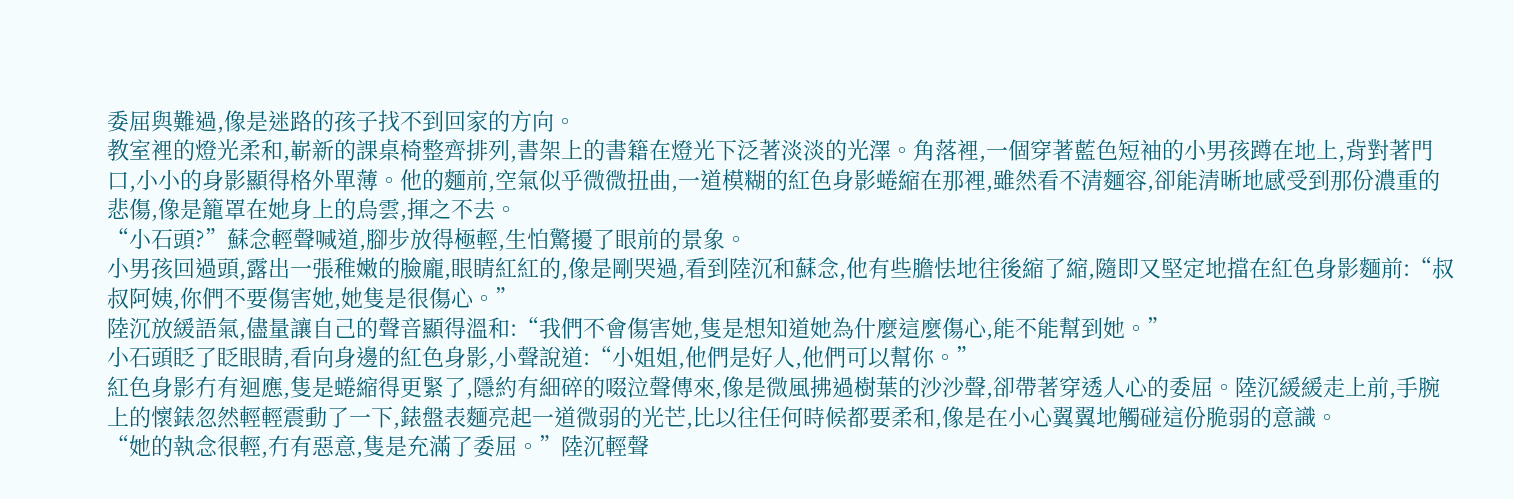委屈與難過,像是迷路的孩子找不到回家的方向。
教室裡的燈光柔和,嶄新的課桌椅整齊排列,書架上的書籍在燈光下泛著淡淡的光澤。角落裡,一個穿著藍色短袖的小男孩蹲在地上,背對著門口,小小的身影顯得格外單薄。他的麵前,空氣似乎微微扭曲,一道模糊的紅色身影蜷縮在那裡,雖然看不清麵容,卻能清晰地感受到那份濃重的悲傷,像是籠罩在她身上的烏雲,揮之不去。
“小石頭?”蘇念輕聲喊道,腳步放得極輕,生怕驚擾了眼前的景象。
小男孩回過頭,露出一張稚嫩的臉龐,眼睛紅紅的,像是剛哭過,看到陸沉和蘇念,他有些膽怯地往後縮了縮,隨即又堅定地擋在紅色身影麵前:“叔叔阿姨,你們不要傷害她,她隻是很傷心。”
陸沉放緩語氣,儘量讓自己的聲音顯得溫和:“我們不會傷害她,隻是想知道她為什麼這麼傷心,能不能幫到她。”
小石頭眨了眨眼睛,看向身邊的紅色身影,小聲說道:“小姐姐,他們是好人,他們可以幫你。”
紅色身影冇有迴應,隻是蜷縮得更緊了,隱約有細碎的啜泣聲傳來,像是微風拂過樹葉的沙沙聲,卻帶著穿透人心的委屈。陸沉緩緩走上前,手腕上的懷錶忽然輕輕震動了一下,錶盤表麵亮起一道微弱的光芒,比以往任何時候都要柔和,像是在小心翼翼地觸碰這份脆弱的意識。
“她的執念很輕,冇有惡意,隻是充滿了委屈。”陸沉輕聲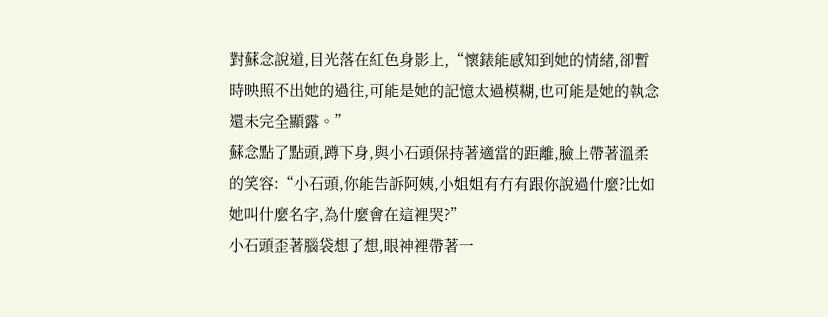對蘇念說道,目光落在紅色身影上,“懷錶能感知到她的情緒,卻暫時映照不出她的過往,可能是她的記憶太過模糊,也可能是她的執念還未完全顯露。”
蘇念點了點頭,蹲下身,與小石頭保持著適當的距離,臉上帶著溫柔的笑容:“小石頭,你能告訴阿姨,小姐姐有冇有跟你說過什麼?比如她叫什麼名字,為什麼會在這裡哭?”
小石頭歪著腦袋想了想,眼神裡帶著一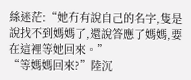絲迷茫:“她冇有說自己的名字,隻是說找不到媽媽了,還說答應了媽媽,要在這裡等她回來。”
“等媽媽回來?”陸沉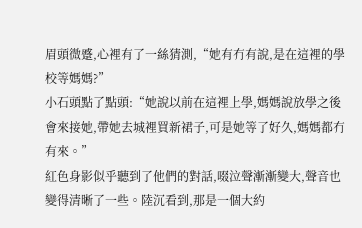眉頭微蹙,心裡有了一絲猜測,“她有冇有說,是在這裡的學校等媽媽?”
小石頭點了點頭:“她說以前在這裡上學,媽媽說放學之後會來接她,帶她去城裡買新裙子,可是她等了好久,媽媽都冇有來。”
紅色身影似乎聽到了他們的對話,啜泣聲漸漸變大,聲音也變得清晰了一些。陸沉看到,那是一個大約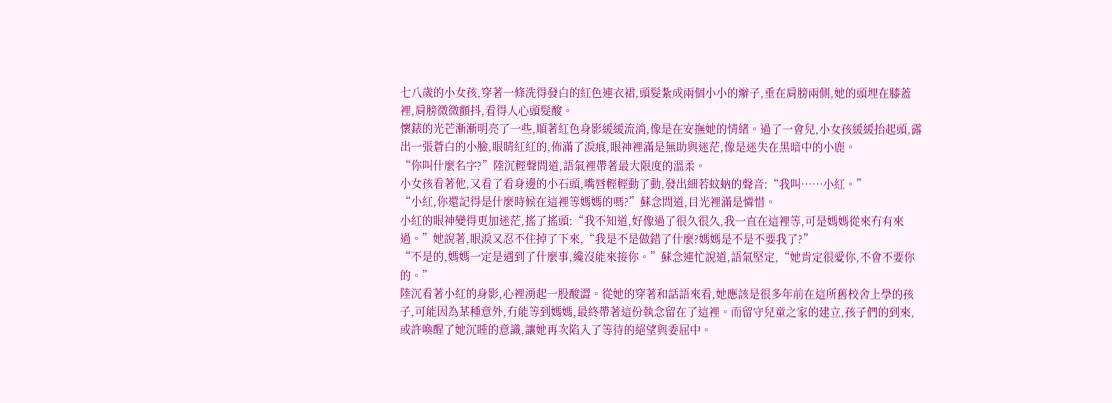七八歲的小女孩,穿著一條洗得發白的紅色連衣裙,頭髮紮成兩個小小的辮子,垂在肩膀兩側,她的頭埋在膝蓋裡,肩膀微微顫抖,看得人心頭髮酸。
懷錶的光芒漸漸明亮了一些,順著紅色身影緩緩流淌,像是在安撫她的情緒。過了一會兒,小女孩緩緩抬起頭,露出一張蒼白的小臉,眼睛紅紅的,佈滿了淚痕,眼神裡滿是無助與迷茫,像是迷失在黑暗中的小鹿。
“你叫什麼名字?”陸沉輕聲問道,語氣裡帶著最大限度的溫柔。
小女孩看著他,又看了看身邊的小石頭,嘴唇輕輕動了動,發出細若蚊蚋的聲音:“我叫……小紅。”
“小紅,你還記得是什麼時候在這裡等媽媽的嗎?”蘇念問道,目光裡滿是憐惜。
小紅的眼神變得更加迷茫,搖了搖頭:“我不知道,好像過了很久很久,我一直在這裡等,可是媽媽從來冇有來過。”她說著,眼淚又忍不住掉了下來,“我是不是做錯了什麼?媽媽是不是不要我了?”
“不是的,媽媽一定是遇到了什麼事,纔沒能來接你。”蘇念連忙說道,語氣堅定,“她肯定很愛你,不會不要你的。”
陸沉看著小紅的身影,心裡湧起一股酸澀。從她的穿著和話語來看,她應該是很多年前在這所舊校舍上學的孩子,可能因為某種意外,冇能等到媽媽,最終帶著這份執念留在了這裡。而留守兒童之家的建立,孩子們的到來,或許喚醒了她沉睡的意識,讓她再次陷入了等待的絕望與委屈中。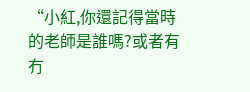“小紅,你還記得當時的老師是誰嗎?或者有冇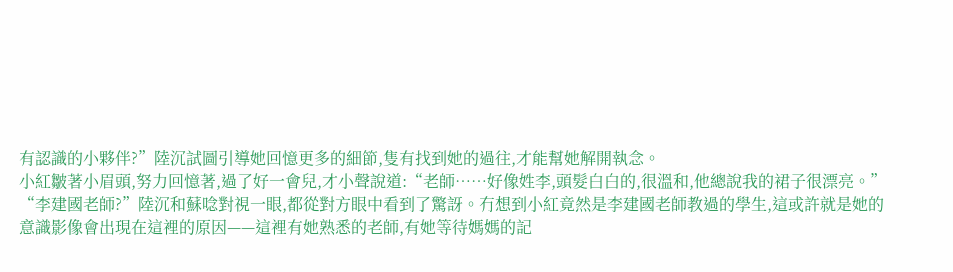有認識的小夥伴?”陸沉試圖引導她回憶更多的細節,隻有找到她的過往,才能幫她解開執念。
小紅皺著小眉頭,努力回憶著,過了好一會兒,才小聲說道:“老師……好像姓李,頭髮白白的,很溫和,他總說我的裙子很漂亮。”
“李建國老師?”陸沉和蘇唸對視一眼,都從對方眼中看到了驚訝。冇想到小紅竟然是李建國老師教過的學生,這或許就是她的意識影像會出現在這裡的原因——這裡有她熟悉的老師,有她等待媽媽的記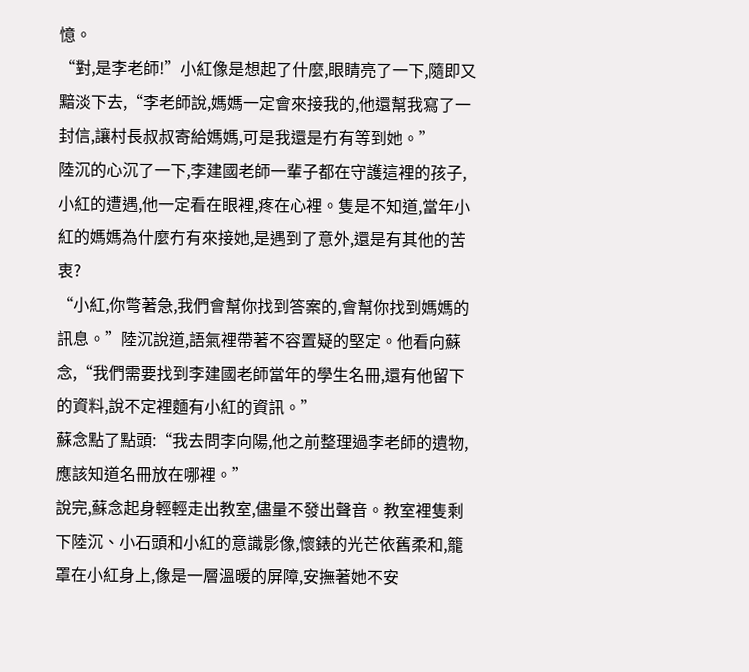憶。
“對,是李老師!”小紅像是想起了什麼,眼睛亮了一下,隨即又黯淡下去,“李老師說,媽媽一定會來接我的,他還幫我寫了一封信,讓村長叔叔寄給媽媽,可是我還是冇有等到她。”
陸沉的心沉了一下,李建國老師一輩子都在守護這裡的孩子,小紅的遭遇,他一定看在眼裡,疼在心裡。隻是不知道,當年小紅的媽媽為什麼冇有來接她,是遇到了意外,還是有其他的苦衷?
“小紅,你彆著急,我們會幫你找到答案的,會幫你找到媽媽的訊息。”陸沉說道,語氣裡帶著不容置疑的堅定。他看向蘇念,“我們需要找到李建國老師當年的學生名冊,還有他留下的資料,說不定裡麵有小紅的資訊。”
蘇念點了點頭:“我去問李向陽,他之前整理過李老師的遺物,應該知道名冊放在哪裡。”
說完,蘇念起身輕輕走出教室,儘量不發出聲音。教室裡隻剩下陸沉、小石頭和小紅的意識影像,懷錶的光芒依舊柔和,籠罩在小紅身上,像是一層溫暖的屏障,安撫著她不安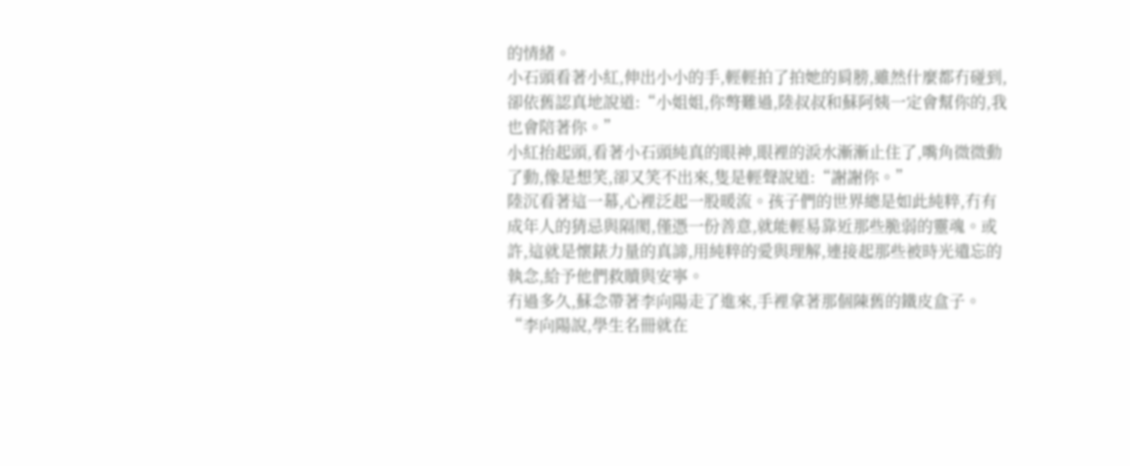的情緒。
小石頭看著小紅,伸出小小的手,輕輕拍了拍她的肩膀,雖然什麼都冇碰到,卻依舊認真地說道:“小姐姐,你彆難過,陸叔叔和蘇阿姨一定會幫你的,我也會陪著你。”
小紅抬起頭,看著小石頭純真的眼神,眼裡的淚水漸漸止住了,嘴角微微動了動,像是想笑,卻又笑不出來,隻是輕聲說道:“謝謝你。”
陸沉看著這一幕,心裡泛起一股暖流。孩子們的世界總是如此純粹,冇有成年人的猜忌與隔閡,僅憑一份善意,就能輕易靠近那些脆弱的靈魂。或許,這就是懷錶力量的真諦,用純粹的愛與理解,連接起那些被時光遺忘的執念,給予他們救贖與安寧。
冇過多久,蘇念帶著李向陽走了進來,手裡拿著那個陳舊的鐵皮盒子。“李向陽說,學生名冊就在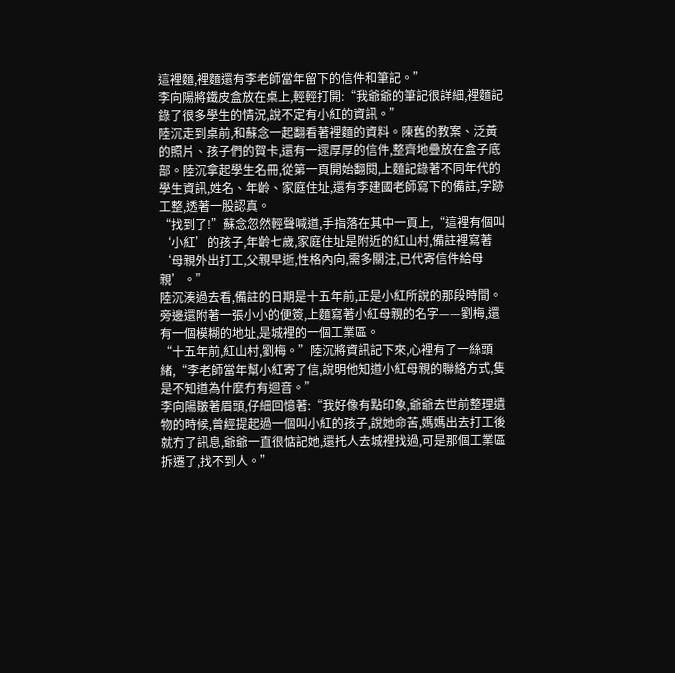這裡麵,裡麵還有李老師當年留下的信件和筆記。”
李向陽將鐵皮盒放在桌上,輕輕打開:“我爺爺的筆記很詳細,裡麵記錄了很多學生的情況,說不定有小紅的資訊。”
陸沉走到桌前,和蘇念一起翻看著裡麵的資料。陳舊的教案、泛黃的照片、孩子們的賀卡,還有一遝厚厚的信件,整齊地疊放在盒子底部。陸沉拿起學生名冊,從第一頁開始翻閱,上麵記錄著不同年代的學生資訊,姓名、年齡、家庭住址,還有李建國老師寫下的備註,字跡工整,透著一股認真。
“找到了!”蘇念忽然輕聲喊道,手指落在其中一頁上,“這裡有個叫‘小紅’的孩子,年齡七歲,家庭住址是附近的紅山村,備註裡寫著‘母親外出打工,父親早逝,性格內向,需多關注,已代寄信件給母親’。”
陸沉湊過去看,備註的日期是十五年前,正是小紅所說的那段時間。旁邊還附著一張小小的便簽,上麵寫著小紅母親的名字——劉梅,還有一個模糊的地址,是城裡的一個工業區。
“十五年前,紅山村,劉梅。”陸沉將資訊記下來,心裡有了一絲頭緒,“李老師當年幫小紅寄了信,說明他知道小紅母親的聯絡方式,隻是不知道為什麼冇有迴音。”
李向陽皺著眉頭,仔細回憶著:“我好像有點印象,爺爺去世前整理遺物的時候,曾經提起過一個叫小紅的孩子,說她命苦,媽媽出去打工後就冇了訊息,爺爺一直很惦記她,還托人去城裡找過,可是那個工業區拆遷了,找不到人。”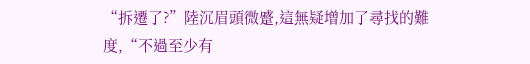“拆遷了?”陸沉眉頭微蹙,這無疑增加了尋找的難度,“不過至少有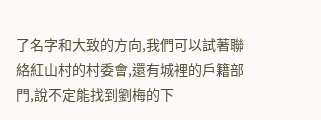了名字和大致的方向,我們可以試著聯絡紅山村的村委會,還有城裡的戶籍部門,說不定能找到劉梅的下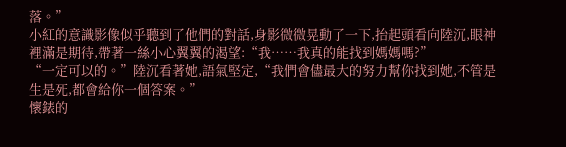落。”
小紅的意識影像似乎聽到了他們的對話,身影微微晃動了一下,抬起頭看向陸沉,眼神裡滿是期待,帶著一絲小心翼翼的渴望:“我……我真的能找到媽媽嗎?”
“一定可以的。”陸沉看著她,語氣堅定,“我們會儘最大的努力幫你找到她,不管是生是死,都會給你一個答案。”
懷錶的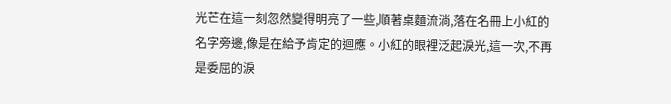光芒在這一刻忽然變得明亮了一些,順著桌麵流淌,落在名冊上小紅的名字旁邊,像是在給予肯定的迴應。小紅的眼裡泛起淚光,這一次,不再是委屈的淚